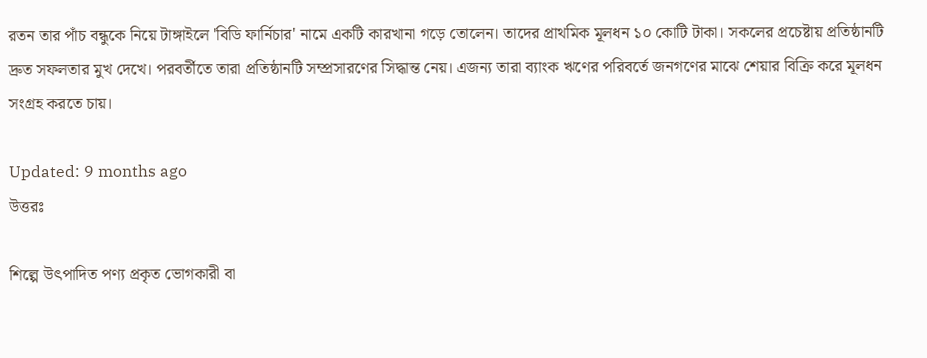রতন তার পাঁচ বন্ধুকে নিয়ে টাঙ্গাইলে 'বিডি ফার্নিচার' নামে একটি কারখানা গড়ে তোলেন। তাদের প্রাথমিক মূলধন ১০ কোটি টাকা। সকলের প্রচেষ্টায় প্রতিষ্ঠানটি দ্রুত সফলতার মুখ দেখে। পরবর্তীতে তারা প্রতিষ্ঠানটি সম্প্রসারণের সিদ্ধান্ত নেয়। এজন্য তারা ব্যাংক ঋণের পরিবর্তে জনগণের মাঝে শেয়ার বিক্রি করে মূলধন সংগ্রহ করতে চায়।

Updated: 9 months ago
উত্তরঃ

শিল্পে উৎপাদিত পণ্য প্রকৃত ভোগকারী বা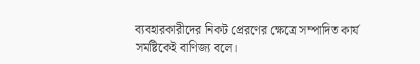ব্যবহারকারীদের নিকট প্রেরণের ক্ষেত্রে সম্পাদিত কার্য সমষ্টিকেই বাণিজ্য বলে।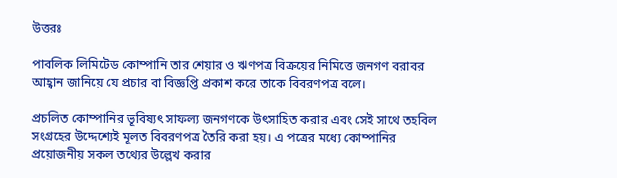উত্তরঃ

পাবলিক লিমিটেড কোম্পানি তার শেয়ার ও ঋণপত্র বিক্রয়ের নিমিত্তে জনগণ বরাবর আহ্বান জানিয়ে যে প্রচার বা বিজ্ঞপ্তি প্রকাশ করে তাকে বিবরণপত্র বলে।

প্রচলিত কোম্পানির ভূবিষ্যৎ সাফল্য জনগণকে উৎসাহিত করার এবং সেই সাথে তহবিল সংগ্রহের উদ্দেশ্যেই মূলত বিবরণপত্র তৈরি করা হয়। এ পত্রের মধ্যে কোম্পানির প্রয়োজনীয় সকল তথ্যের উল্লেখ করার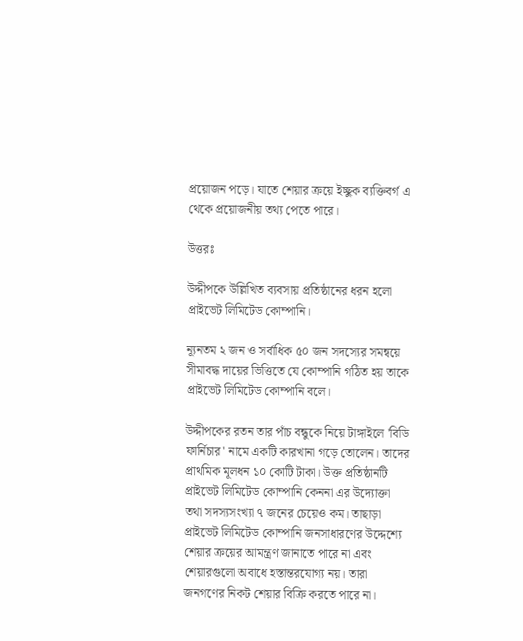প্রয়োজন পড়ে। যাতে শেয়ার ক্রয়ে ইচ্ছুক ব্যক্তিবর্গ এ থেকে প্রয়োজনীয় তথ্য পেতে পারে।

উত্তরঃ

উদ্দীপকে উল্লিখিত ব্যবসায় প্রতিষ্ঠানের ধরন হলো প্রাইভেট লিমিটেড কোম্পানি।

ন্যূনতম ২ জন ও সর্বাধিক ৫০ জন সদস্যের সমন্বয়ে সীমাবদ্ধ দায়ের ভিত্তিতে যে কোম্পানি গঠিত হয় তাকে প্রাইভেট লিমিটেড কোম্পানি বলে।

উদ্দীপকের রতন তার পাঁচ বন্ধুকে নিয়ে টাঙ্গাইলে 'বিডি ফার্নিচার' নামে একটি কারখানা গড়ে তোলেন। তাদের প্রাথমিক মূলধন ১০ কোটি টাকা। উক্ত প্রতিষ্ঠানটি প্রাইভেট লিমিটেড কোম্পানি কেননা এর উদ্যোক্তা তথা সদস্যসংখ্যা ৭ জনের চেয়েও কম। তাছাড়া প্রাইভেট লিমিটেড কোম্পানি জনসাধারণের উদ্দেশ্যে শেয়ার ক্রয়ের আমন্ত্রণ জানাতে পারে না এবং শেয়ারগুলো অবাধে হস্তান্তরযোগ্য নয়। তারা জনগণের নিকট শেয়ার বিক্রি করতে পারে না।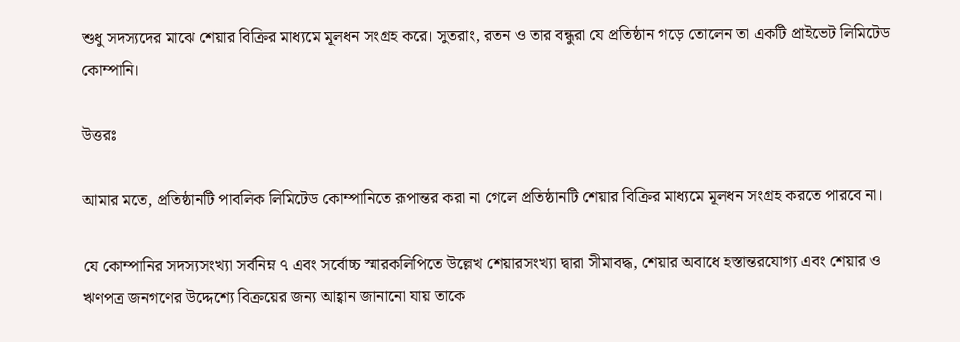শুধু সদস্যদের মাঝে শেয়ার বিক্রির মাধ্যমে মূলধন সংগ্রহ করে। সুতরাং, রতন ও তার বন্ধুরা যে প্রতিষ্ঠান গড়ে তোলেন তা একটি প্রাইভেট লিমিটেড কোম্পানি।

উত্তরঃ

আমার মতে, প্রতিষ্ঠানটি পাবলিক লিমিটেড কোম্পানিতে রূপান্তর করা না গেলে প্রতিষ্ঠানটি শেয়ার বিক্রির মাধ্যমে মূলধন সংগ্রহ করতে পারবে না।

যে কোম্পানির সদস্যসংখ্যা সর্বনিম্ন ৭ এবং সর্বোচ্চ স্মারকলিপিতে উল্লেখ শেয়ারসংখ্যা দ্বারা সীমাবদ্ধ, শেয়ার অবাধে হস্তান্তরযোগ্য এবং শেয়ার ও ঋণপত্র জনগণের উদ্দেশ্যে বিক্রয়ের জন্য আহ্বান জানানো যায় তাকে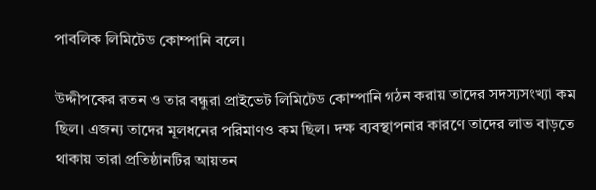পাবলিক লিমিটেড কোম্পানি বলে।

উদ্দীপকের রতন ও তার বন্ধুরা প্রাইভেট লিমিটেড কোম্পানি গঠন করায় তাদের সদস্যসংখ্যা কম ছিল। এজন্য তাদের মূলধনের পরিমাণও কম ছিল। দক্ষ ব্যবস্থাপনার কারণে তাদের লাভ বাড়তে থাকায় তারা প্রতিষ্ঠানটির আয়তন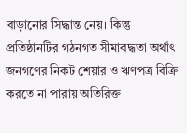বাড়ানোর সিদ্ধান্ত নেয়। কিন্তু প্রতিষ্ঠানটির গঠনগত সীমাবদ্ধতা অর্থাৎ জনগণের নিকট শেয়ার ও ঋণপত্র বিক্রি করতে না পারায় অতিরিক্ত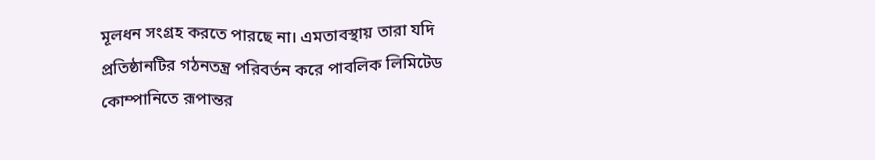মূলধন সংগ্রহ করতে পারছে না। এমতাবস্থায় তারা যদি প্রতিষ্ঠানটির গঠনতন্ত্র পরিবর্তন করে পাবলিক লিমিটেড কোম্পানিতে রূপান্তর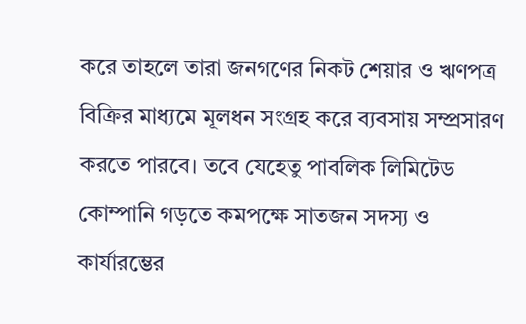করে তাহলে তারা জনগণের নিকট শেয়ার ও ঋণপত্র বিক্রির মাধ্যমে মূলধন সংগ্রহ করে ব্যবসায় সম্প্রসারণ করতে পারবে। তবে যেহেতু পাবলিক লিমিটেড কোম্পানি গড়তে কমপক্ষে সাতজন সদস্য ও কার্যারম্ভের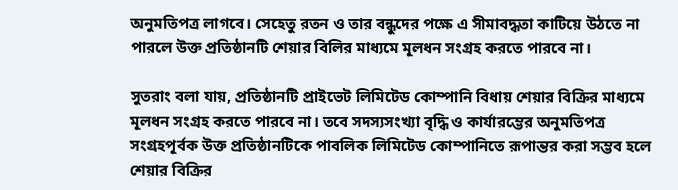অনুমতিপত্র লাগবে। সেহেতু রতন ও তার বন্ধুদের পক্ষে এ সীমাবদ্ধতা কাটিয়ে উঠতে না পারলে উক্ত প্রতিষ্ঠানটি শেয়ার বিলির মাধ্যমে মূলধন সংগ্রহ করতে পারবে না।

সুতরাং বলা যায়, প্রতিষ্ঠানটি প্রাইভেট লিমিটেড কোম্পানি বিধায় শেয়ার বিক্রির মাধ্যমে মূলধন সংগ্রহ করতে পারবে না। তবে সদস্যসংখ্যা বৃদ্ধি ও কার্যারম্ভের অনুমতিপত্র সংগ্রহপূর্বক উক্ত প্রতিষ্ঠানটিকে পাবলিক লিমিটেড কোম্পানিতে রূপান্তর করা সম্ভব হলে শেয়ার বিক্রির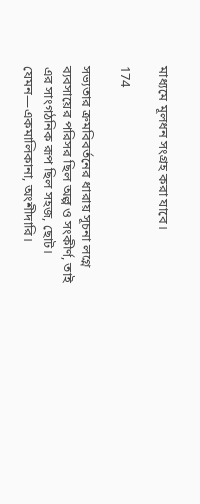মাধ্যমে মূলধন সংগ্রহ করা যাবে।

174

সভ্যতার ক্রমবিবর্তনের ধারায় সূচনা লগ্নে ব্যবসায়ের পরিসর ছিল অল্প ও সংকীর্ণ, তাই এর সাংগঠনিক রূপ ছিল সহজ, ছোট। যেমন—একমালিকানা, অংশীদারি।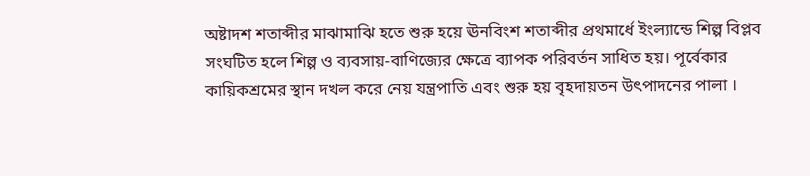অষ্টাদশ শতাব্দীর মাঝামাঝি হতে শুরু হয়ে ঊনবিংশ শতাব্দীর প্রথমার্ধে ইংল্যান্ডে শিল্প বিপ্লব সংঘটিত হলে শিল্প ও ব্যবসায়-বাণিজ্যের ক্ষেত্রে ব্যাপক পরিবর্তন সাধিত হয়। পূর্বেকার কায়িকশ্রমের স্থান দখল করে নেয় যন্ত্রপাতি এবং শুরু হয় বৃহদায়তন উৎপাদনের পালা ।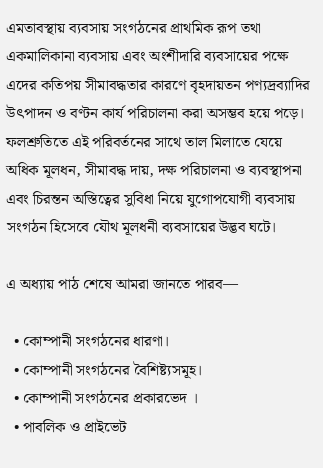এমতাবস্থায় ব্যবসায় সংগঠনের প্রাথমিক রূপ তথা একমালিকানা ব্যবসায় এবং অংশীদারি ব্যবসায়ের পক্ষে এদের কতিপয় সীমাবদ্ধতার কারণে বৃহদায়তন পণ্যদ্রব্যাদির উৎপাদন ও বণ্টন কার্য পরিচালনা করা অসম্ভব হয়ে পড়ে। ফলশ্রুতিতে এই পরিবর্তনের সাথে তাল মিলাতে যেয়ে অধিক মূলধন, সীমাবদ্ধ দায়, দক্ষ পরিচালনা ও ব্যবস্থাপনা এবং চিরন্তন অস্তিত্বের সুবিধা নিয়ে যুগোপযোগী ব্যবসায় সংগঠন হিসেবে যৌথ মূলধনী ব্যবসায়ের উদ্ভব ঘটে।

এ অধ্যায় পাঠ শেষে আমরা জানতে পারব—

  • কোম্পানী সংগঠনের ধারণা।
  • কোম্পানী সংগঠনের বৈশিষ্ট্যসমূহ।
  • কোম্পানী সংগঠনের প্রকারভেদ ।
  • পাবলিক ও প্রাইভেট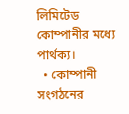লিমিটেড কোম্পানীর মধ্যে পার্থক্য।
  • কোম্পানী সংগঠনের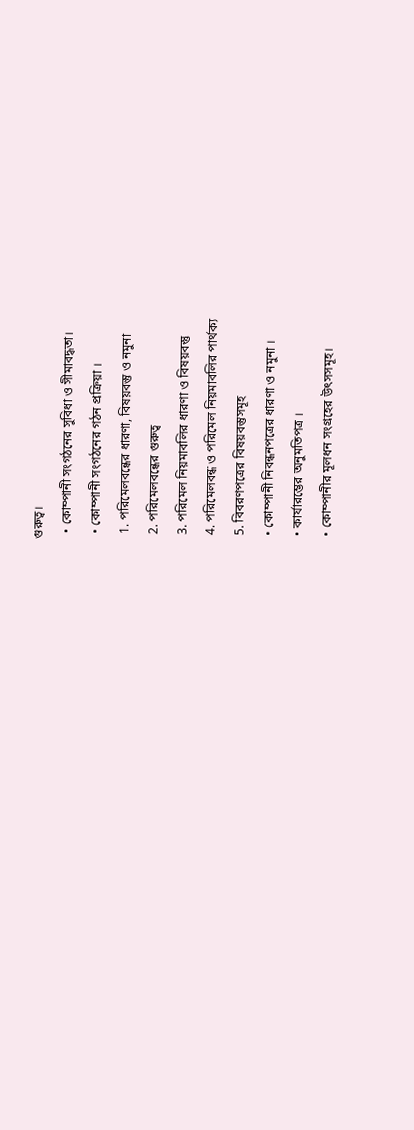গুরুত্ব।
  • কোম্পানী সংগঠনের সুবিধা ও সীমাবদ্ধতা।
  • কোম্পানী সংগঠনের গঠন প্রক্রিয়া ।
  1. পরিমেলবন্ধের ধারণা, বিষয়বস্তু ও নমুনা
  2. পরিমেলবন্ধের গুরুত্ব
  3. পরিমেল নিয়মাবলির ধারণা ও বিষয়বস্তু
  4. পরিমেলবন্ধ ও পরিমেল নিয়মাবলির পার্থক্য
  5. বিবরণপত্রের বিষয়বস্তুসমূহ
  • কোম্পানী নিবন্ধনপত্রের ধারণা ও নমুনা ।
  • কার্যারম্ভের অনুমতিপত্র ।
  • কোম্পানীর মূলধন সংগ্রহের উৎসসমূহ।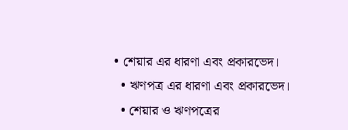• শেয়ার এর ধারণা এবং প্রকারভেদ।
  • ঋণপত্র এর ধারণা এবং প্রকারভেদ।
  • শেয়ার ও ঋণপত্রের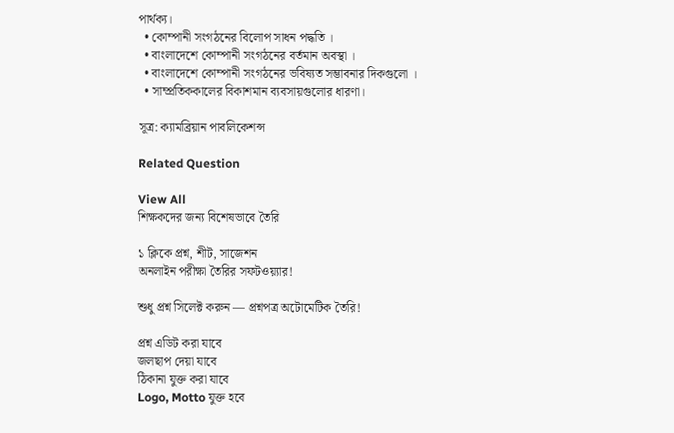পার্থক্য।
  • কোম্পানী সংগঠনের বিলোপ সাধন পদ্ধতি ।
  • বাংলাদেশে কোম্পানী সংগঠনের বর্তমান অবস্থা ।
  • বাংলাদেশে কোম্পানী সংগঠনের ভবিষ্যত সম্ভাবনার দিকগুলো ।
  • সাম্প্রতিককালের বিকাশমান ব্যবসায়গুলোর ধারণা।

সূত্র: ক্যামব্রিয়ান পাবলিকেশন্স

Related Question

View All
শিক্ষকদের জন্য বিশেষভাবে তৈরি

১ ক্লিকে প্রশ্ন, শীট, সাজেশন
অনলাইন পরীক্ষা তৈরির সফটওয়্যার!

শুধু প্রশ্ন সিলেক্ট করুন — প্রশ্নপত্র অটোমেটিক তৈরি!

প্রশ্ন এডিট করা যাবে
জলছাপ দেয়া যাবে
ঠিকানা যুক্ত করা যাবে
Logo, Motto যুক্ত হবে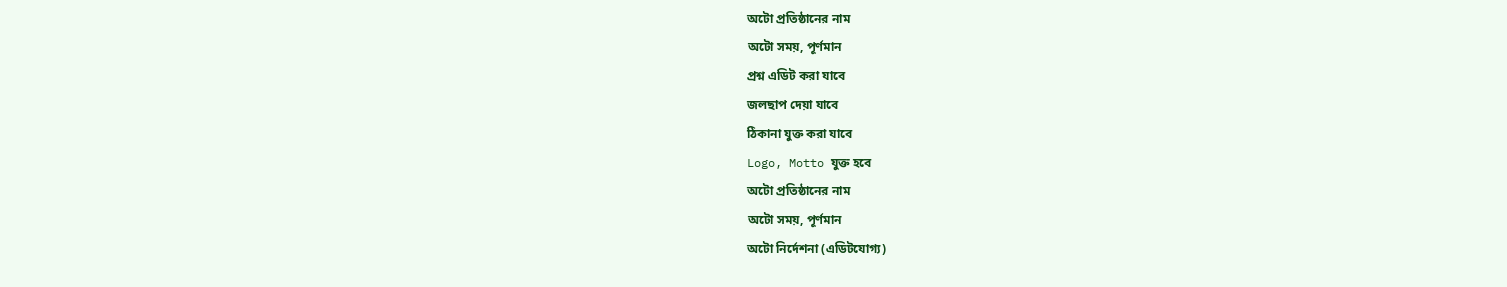অটো প্রতিষ্ঠানের নাম
অটো সময়, পূর্ণমান
প্রশ্ন এডিট করা যাবে
জলছাপ দেয়া যাবে
ঠিকানা যুক্ত করা যাবে
Logo, Motto যুক্ত হবে
অটো প্রতিষ্ঠানের নাম
অটো সময়, পূর্ণমান
অটো নির্দেশনা (এডিটযোগ্য)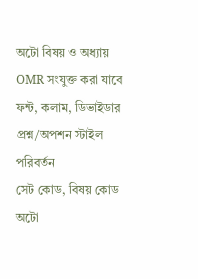অটো বিষয় ও অধ্যায়
OMR সংযুক্ত করা যাবে
ফন্ট, কলাম, ডিভাইডার
প্রশ্ন/অপশন স্টাইল পরিবর্তন
সেট কোড, বিষয় কোড
অটো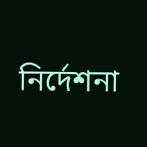নির্দেশনা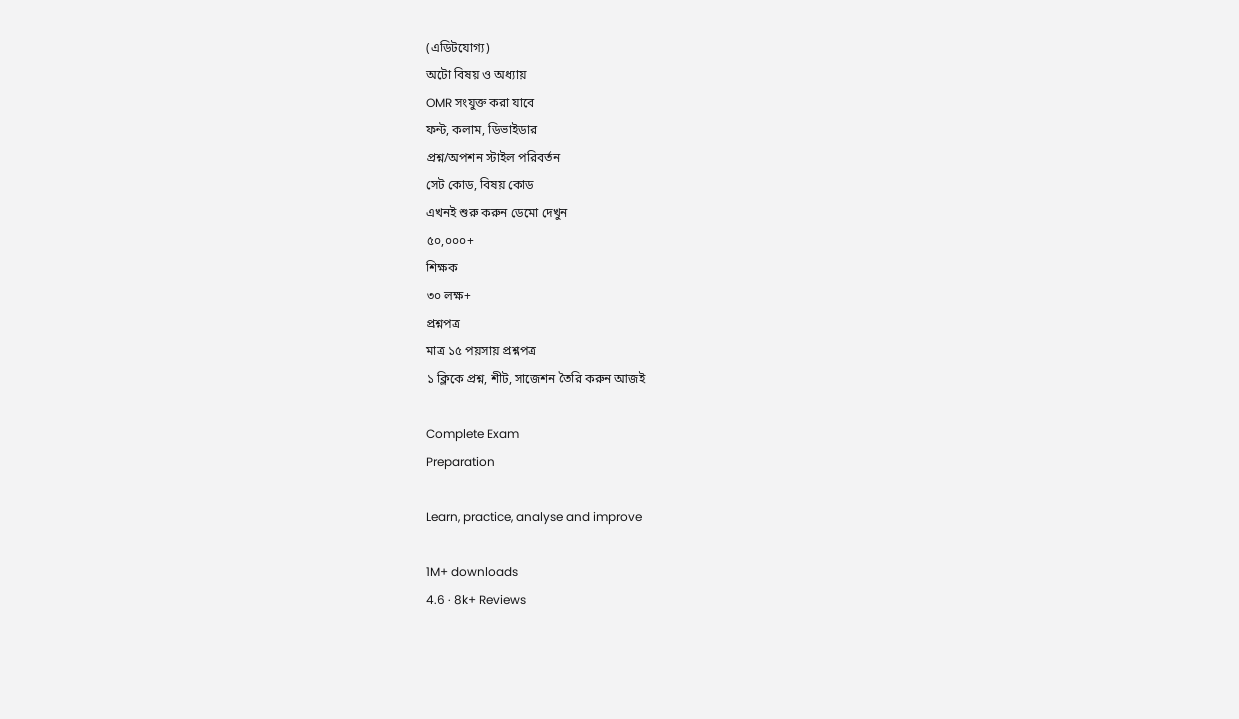(এডিটযোগ্য)
অটো বিষয় ও অধ্যায়
OMR সংযুক্ত করা যাবে
ফন্ট, কলাম, ডিভাইডার
প্রশ্ন/অপশন স্টাইল পরিবর্তন
সেট কোড, বিষয় কোড
এখনই শুরু করুন ডেমো দেখুন
৫০,০০০+
শিক্ষক
৩০ লক্ষ+
প্রশ্নপত্র
মাত্র ১৫ পয়সায় প্রশ্নপত্র
১ ক্লিকে প্রশ্ন, শীট, সাজেশন তৈরি করুন আজই

Complete Exam
Preparation

Learn, practice, analyse and improve

1M+ downloads
4.6 · 8k+ Reviews